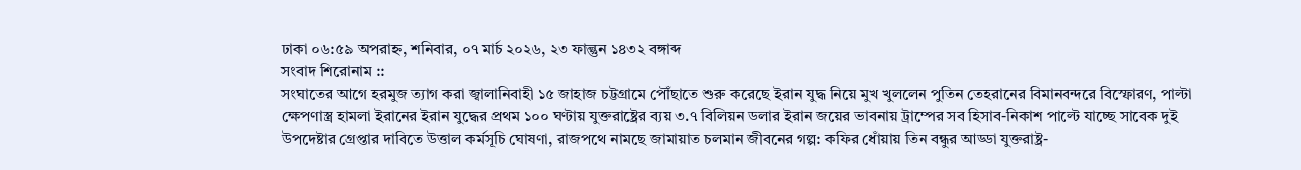ঢাকা ০৬:৫৯ অপরাহ্ন, শনিবার, ০৭ মার্চ ২০২৬, ২৩ ফাল্গুন ১৪৩২ বঙ্গাব্দ
সংবাদ শিরোনাম ::
সংঘাতের আগে হরমুজ ত্যাগ করা জ্বালানিবাহী ১৫ জাহাজ চট্টগ্রামে পৌঁছাতে শুরু করেছে ইরান যুদ্ধ নিয়ে মুখ খুললেন পুতিন তেহরানের বিমানবন্দরে বিস্ফোরণ, পাল্টা ক্ষেপণাস্ত্র হামলা ইরানের ইরান যুদ্ধের প্রথম ১০০ ঘণ্টায় যুক্তরাষ্ট্রের ব্যয় ৩.৭ বিলিয়ন ডলার ইরান জয়ের ভাবনায় ট্রাম্পের সব হিসাব-নিকাশ পাল্টে যাচ্ছে সাবেক দুই উপদেষ্টার গ্রেপ্তার দাবিতে উত্তাল কর্মসূচি ঘোষণা, রাজপথে নামছে জামায়াত চলমান জীবনের গল্প: কফির ধোঁয়ায় তিন বন্ধুর আড্ডা যুক্তরাষ্ট্র-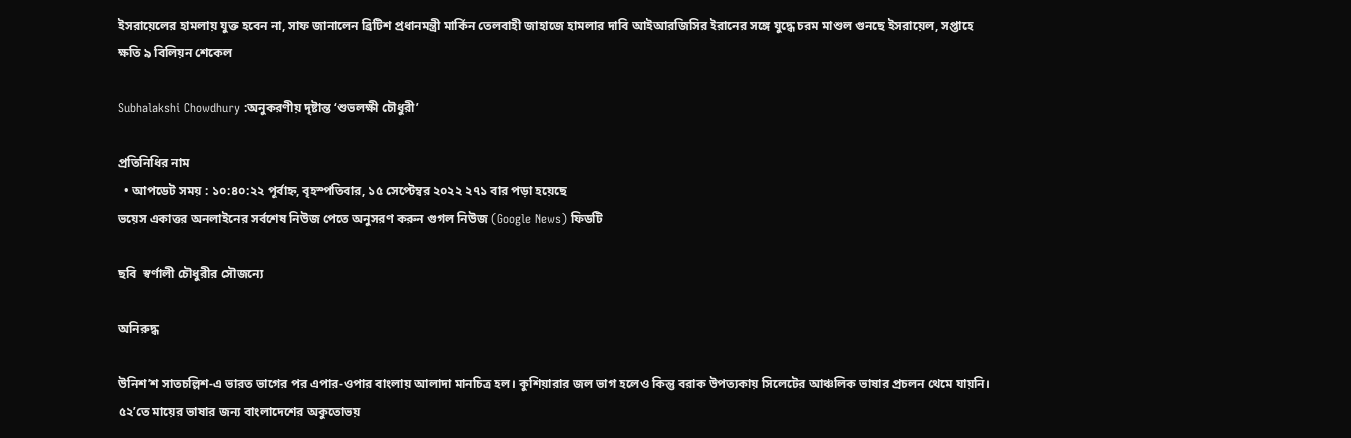ইসরায়েলের হামলায় যুক্ত হবেন না, সাফ জানালেন ব্রিটিশ প্রধানমন্ত্রী মার্কিন তেলবাহী জাহাজে হামলার দাবি আইআরজিসির ইরানের সঙ্গে যুদ্ধে চরম মাশুল গুনছে ইসরায়েল, সপ্তাহে ক্ষতি ৯ বিলিয়ন শেকেল

Subhalakshi Chowdhury :অনুকরণীয় দৃষ্টান্ত ‘শুভলক্ষী চৌধুরী’

প্রতিনিধির নাম
  • আপডেট সময় : ১০:৪০:২২ পূর্বাহ্ন, বৃহস্পতিবার, ১৫ সেপ্টেম্বর ২০২২ ২৭১ বার পড়া হয়েছে
ভয়েস একাত্তর অনলাইনের সর্বশেষ নিউজ পেতে অনুসরণ করুন গুগল নিউজ (Google News) ফিডটি

ছবি  স্বর্ণালী চৌধুরীর সৌজন্যে

অনিরুদ্ধ

উনিশ’শ সাতচল্লিশ-এ ভারত ভাগের পর এপার-ওপার বাংলায় আলাদা মানচিত্র হল। কুশিয়ারার জল ভাগ হলেও কিন্তু বরাক উপত্যকায় সিলেটের আঞ্চলিক ভাষার প্রচলন থেমে যায়নি। ৫২’তে মায়ের ভাষার জন্য বাংলাদেশের অকুতোভয়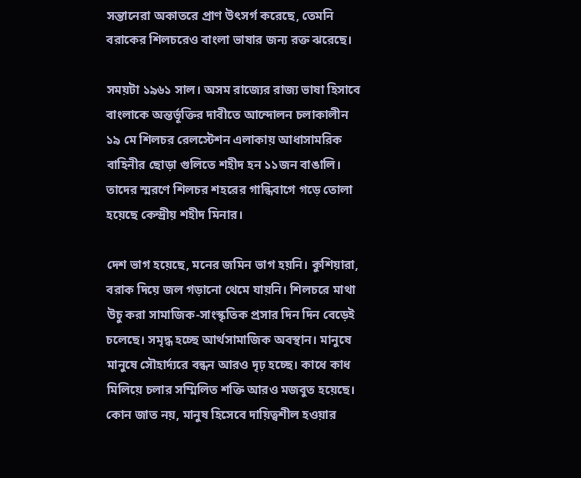সন্তানেরা অকাতরে প্রাণ উৎসর্গ করেছে, তেমনি বরাকের শিলচরেও বাংলা ভাষার জন্য রক্ত ঝরেছে।

সময়টা ১৯৬১ সাল। অসম রাজ্যের রাজ্য ভাষা হিসাবে বাংলাকে অন্তর্ভূক্তির দাবীতে আন্দোলন চলাকালীন ১৯ মে শিলচর রেলস্টেশন এলাকায় আধাসামরিক বাহিনীর ছোড়া গুলিতে শহীদ হন ১১জন বাঙালি। তাদের স্মরণে শিলচর শহরের গান্ধিবাগে গড়ে তোলা হয়েছে কেন্দ্রীয় শহীদ মিনার।

দেশ ভাগ হয়েছে, মনের জমিন ভাগ হয়নি। কুশিয়ারা, বরাক দিয়ে জল গড়ানো থেমে যায়নি। শিলচরে মাথা উচু করা সামাজিক-সাংস্কৃতিক প্রসার দিন দিন বেড়েই চলেছে। সমৃদ্ধ হচ্ছে আর্থসামাজিক অবস্থান। মানুষে মানুষে সৌহার্দ্যরে বন্ধন আরও দৃঢ় হচ্ছে। কাধে কাধ মিলিয়ে চলার সম্মিলিত শক্তি আরও মজবুত হয়েছে। কোন জাত নয়, মানুষ হিসেবে দায়িত্বশীল হওয়ার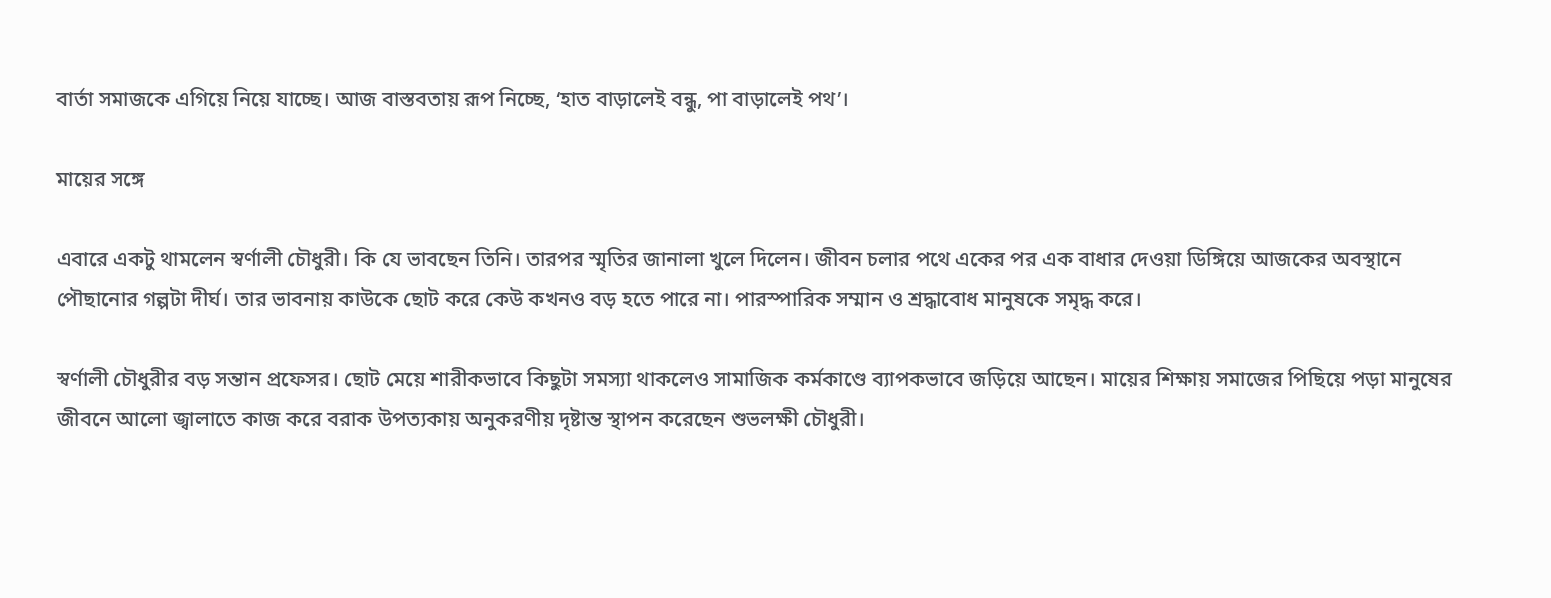বার্তা সমাজকে এগিয়ে নিয়ে যাচ্ছে। আজ বাস্তবতায় রূপ নিচ্ছে, ‘হাত বাড়ালেই বন্ধু, পা বাড়ালেই পথ’।

মায়ের সঙ্গে

এবারে একটু থামলেন স্বর্ণালী চৌধুরী। কি যে ভাবছেন তিনি। তারপর স্মৃতির জানালা খুলে দিলেন। জীবন চলার পথে একের পর এক বাধার দেওয়া ডিঙ্গিয়ে আজকের অবস্থানে পৌছানোর গল্পটা দীর্ঘ। তার ভাবনায় কাউকে ছোট করে কেউ কখনও বড় হতে পারে না। পারস্পারিক সম্মান ও শ্রদ্ধাবোধ মানুষকে সমৃদ্ধ করে।

স্বর্ণালী চৌধুরীর বড় সন্তান প্রফেসর। ছোট মেয়ে শারীকভাবে কিছুটা সমস্যা থাকলেও সামাজিক কর্মকাণ্ডে ব্যাপকভাবে জড়িয়ে আছেন। মায়ের শিক্ষায় সমাজের পিছিয়ে পড়া মানুষের জীবনে আলো জ্বালাতে কাজ করে বরাক উপত্যকায় অনুকরণীয় দৃষ্টান্ত স্থাপন করেছেন শুভলক্ষী চৌধুরী।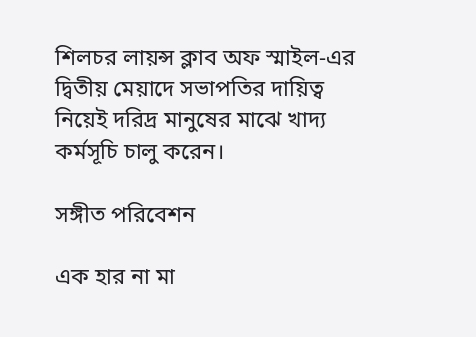শিলচর লায়ন্স ক্লাব অফ স্মাইল-এর দ্বিতীয় মেয়াদে সভাপতির দায়িত্ব নিয়েই দরিদ্র মানুষের মাঝে খাদ্য কর্মসূচি চালু করেন।

সঙ্গীত পরিবেশন

এক হার না মা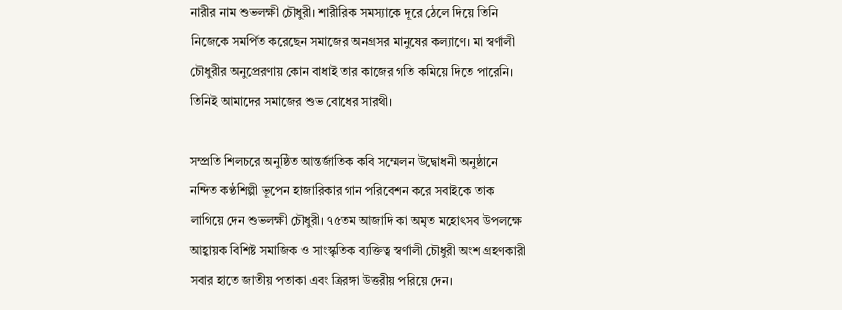নারীর নাম শুভলক্ষী চৌধুরী। শারীরিক সমস্যাকে দূরে ঠেলে দিয়ে তিনি নিজেকে সমর্পিত করেছেন সমাজের অনগ্রসর মানুষের কল্যাণে। মা স্বর্ণালী চৌধুরীর অনুপ্রেরণায় কোন বাধাই তার কাজের গতি কমিয়ে দিতে পারেনি। তিনিই আমাদের সমাজের শুভ বোধের সারথী।

সম্প্রতি শিলচরে অনুষ্ঠিত আন্তর্জাতিক কবি সম্মেলন উদ্বোধনী অনুষ্ঠানে নন্দিত কণ্ঠশিল্পী ভূপেন হাজারিকার গান পরিবেশন করে সবাইকে তাক লাগিয়ে দেন শুভলক্ষী চৌধুরী। ৭৫তম আজাদি কা অমৃত মহোৎসব উপলক্ষে আহ্বায়ক বিশিষ্ট সমাজিক ও সাংস্কৃতিক ব্যক্তিত্ব স্বর্ণালী চৌধুরী অংশ গ্রহণকারী সবার হাতে জাতীয় পতাকা এবং ত্রিরঙ্গা উত্তরীয় পরিয়ে দেন।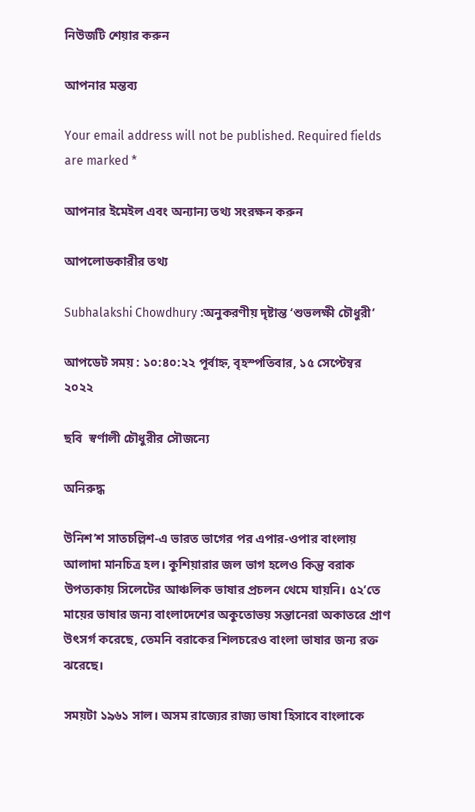নিউজটি শেয়ার করুন

আপনার মন্তব্য

Your email address will not be published. Required fields are marked *

আপনার ইমেইল এবং অন্যান্য তথ্য সংরক্ষন করুন

আপলোডকারীর তথ্য

Subhalakshi Chowdhury :অনুকরণীয় দৃষ্টান্ত ‘শুভলক্ষী চৌধুরী’

আপডেট সময় : ১০:৪০:২২ পূর্বাহ্ন, বৃহস্পতিবার, ১৫ সেপ্টেম্বর ২০২২

ছবি  স্বর্ণালী চৌধুরীর সৌজন্যে

অনিরুদ্ধ

উনিশ’শ সাতচল্লিশ-এ ভারত ভাগের পর এপার-ওপার বাংলায় আলাদা মানচিত্র হল। কুশিয়ারার জল ভাগ হলেও কিন্তু বরাক উপত্যকায় সিলেটের আঞ্চলিক ভাষার প্রচলন থেমে যায়নি। ৫২’তে মায়ের ভাষার জন্য বাংলাদেশের অকুতোভয় সন্তানেরা অকাতরে প্রাণ উৎসর্গ করেছে, তেমনি বরাকের শিলচরেও বাংলা ভাষার জন্য রক্ত ঝরেছে।

সময়টা ১৯৬১ সাল। অসম রাজ্যের রাজ্য ভাষা হিসাবে বাংলাকে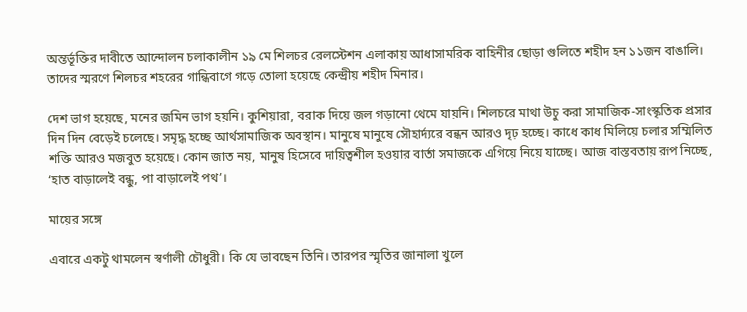অন্তর্ভূক্তির দাবীতে আন্দোলন চলাকালীন ১৯ মে শিলচর রেলস্টেশন এলাকায় আধাসামরিক বাহিনীর ছোড়া গুলিতে শহীদ হন ১১জন বাঙালি। তাদের স্মরণে শিলচর শহরের গান্ধিবাগে গড়ে তোলা হয়েছে কেন্দ্রীয় শহীদ মিনার।

দেশ ভাগ হয়েছে, মনের জমিন ভাগ হয়নি। কুশিয়ারা, বরাক দিয়ে জল গড়ানো থেমে যায়নি। শিলচরে মাথা উচু করা সামাজিক-সাংস্কৃতিক প্রসার দিন দিন বেড়েই চলেছে। সমৃদ্ধ হচ্ছে আর্থসামাজিক অবস্থান। মানুষে মানুষে সৌহার্দ্যরে বন্ধন আরও দৃঢ় হচ্ছে। কাধে কাধ মিলিয়ে চলার সম্মিলিত শক্তি আরও মজবুত হয়েছে। কোন জাত নয়, মানুষ হিসেবে দায়িত্বশীল হওয়ার বার্তা সমাজকে এগিয়ে নিয়ে যাচ্ছে। আজ বাস্তবতায় রূপ নিচ্ছে, ‘হাত বাড়ালেই বন্ধু, পা বাড়ালেই পথ’।

মায়ের সঙ্গে

এবারে একটু থামলেন স্বর্ণালী চৌধুরী। কি যে ভাবছেন তিনি। তারপর স্মৃতির জানালা খুলে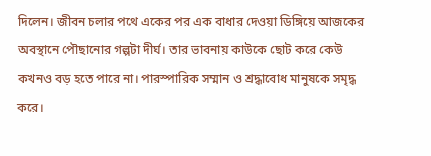দিলেন। জীবন চলার পথে একের পর এক বাধার দেওয়া ডিঙ্গিয়ে আজকের অবস্থানে পৌছানোর গল্পটা দীর্ঘ। তার ভাবনায় কাউকে ছোট করে কেউ কখনও বড় হতে পারে না। পারস্পারিক সম্মান ও শ্রদ্ধাবোধ মানুষকে সমৃদ্ধ করে।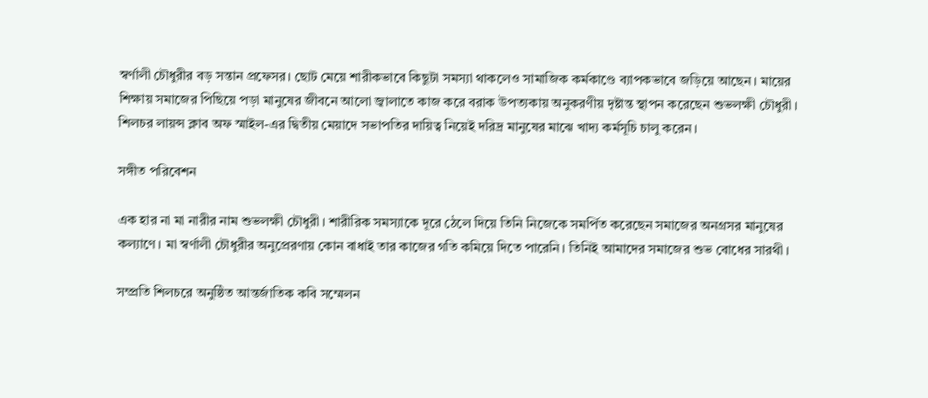স্বর্ণালী চৌধুরীর বড় সন্তান প্রফেসর। ছোট মেয়ে শারীকভাবে কিছুটা সমস্যা থাকলেও সামাজিক কর্মকাণ্ডে ব্যাপকভাবে জড়িয়ে আছেন। মায়ের শিক্ষায় সমাজের পিছিয়ে পড়া মানুষের জীবনে আলো জ্বালাতে কাজ করে বরাক উপত্যকায় অনুকরণীয় দৃষ্টান্ত স্থাপন করেছেন শুভলক্ষী চৌধুরী। শিলচর লায়ন্স ক্লাব অফ স্মাইল-এর দ্বিতীয় মেয়াদে সভাপতির দায়িত্ব নিয়েই দরিদ্র মানুষের মাঝে খাদ্য কর্মসূচি চালু করেন।

সঙ্গীত পরিবেশন

এক হার না মা নারীর নাম শুভলক্ষী চৌধুরী। শারীরিক সমস্যাকে দূরে ঠেলে দিয়ে তিনি নিজেকে সমর্পিত করেছেন সমাজের অনগ্রসর মানুষের কল্যাণে। মা স্বর্ণালী চৌধুরীর অনুপ্রেরণায় কোন বাধাই তার কাজের গতি কমিয়ে দিতে পারেনি। তিনিই আমাদের সমাজের শুভ বোধের সারথী।

সম্প্রতি শিলচরে অনুষ্ঠিত আন্তর্জাতিক কবি সম্মেলন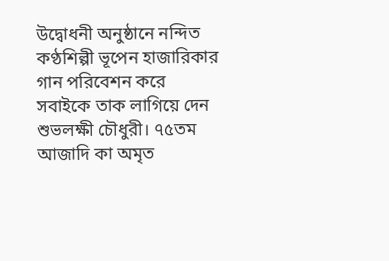উদ্বোধনী অনুষ্ঠানে নন্দিত কণ্ঠশিল্পী ভূপেন হাজারিকার গান পরিবেশন করে সবাইকে তাক লাগিয়ে দেন শুভলক্ষী চৌধুরী। ৭৫তম আজাদি কা অমৃত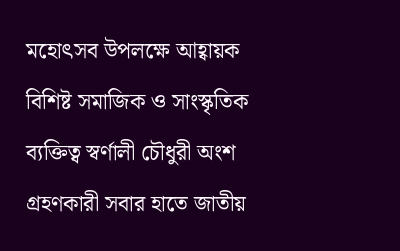মহোৎসব উপলক্ষে আহ্বায়ক বিশিষ্ট সমাজিক ও সাংস্কৃতিক ব্যক্তিত্ব স্বর্ণালী চৌধুরী অংশ গ্রহণকারী সবার হাতে জাতীয়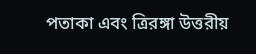পতাকা এবং ত্রিরঙ্গা উত্তরীয়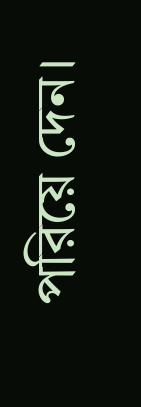পরিয়ে দেন।